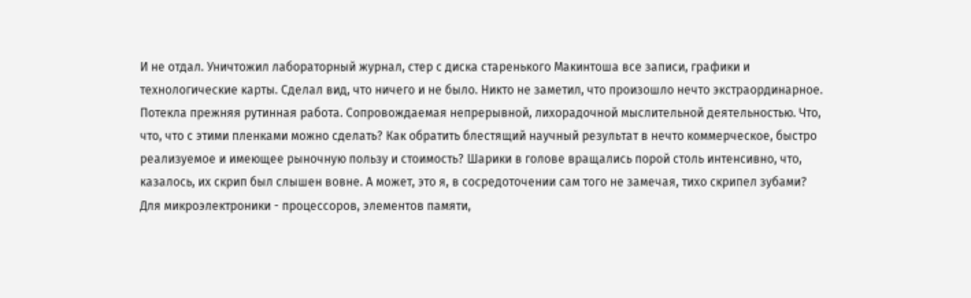И не отдал. Уничтожил лабораторный журнал, стер с диска старенького Макинтоша все записи, графики и технологические карты. Сделал вид, что ничего и не было. Никто не заметил, что произошло нечто экстраординарное. Потекла прежняя рутинная работа. Сопровождаемая непрерывной, лихорадочной мыслительной деятельностью. Что, что, что с этими пленками можно сделать? Как обратить блестящий научный результат в нечто коммерческое, быстро реализуемое и имеющее рыночную пользу и стоимость? Шарики в голове вращались порой столь интенсивно, что, казалось, их скрип был слышен вовне. А может, это я, в сосредоточении сам того не замечая, тихо скрипел зубами?
Для микроэлектроники - процессоров, элементов памяти,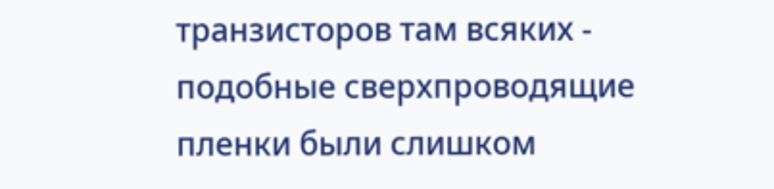транзисторов там всяких - подобные сверхпроводящие пленки были слишком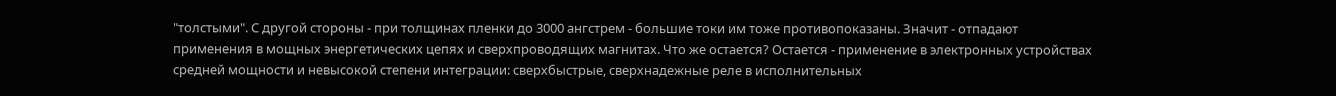"толстыми". С другой стороны - при толщинах пленки до 3000 ангстрем - большие токи им тоже противопоказаны. Значит - отпадают применения в мощных энергетических цепях и сверхпроводящих магнитах. Что же остается? Остается - применение в электронных устройствах средней мощности и невысокой степени интеграции: сверхбыстрые, сверхнадежные реле в исполнительных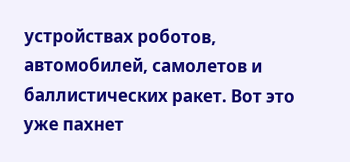устройствах роботов, автомобилей, самолетов и баллистических ракет. Вот это уже пахнет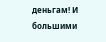деньгам! И большими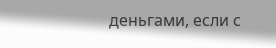деньгами, если с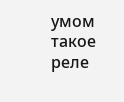умом такое реле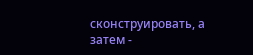сконструировать, а затем -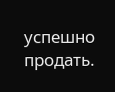успешно продать.